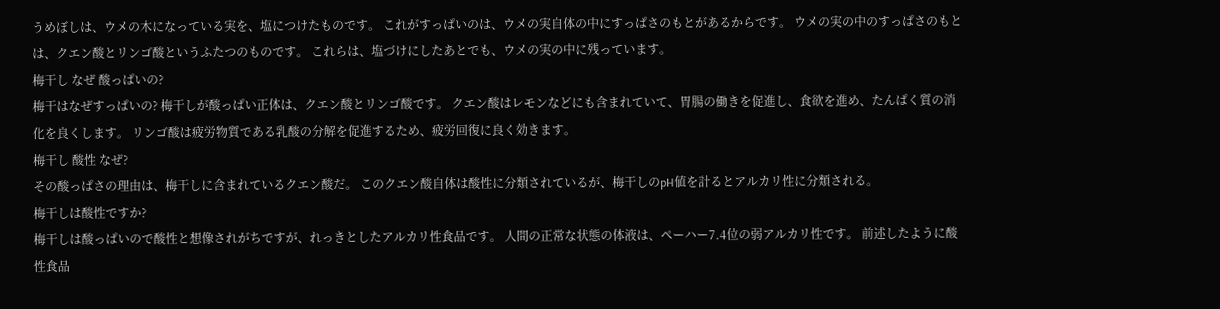うめぼしは、ウメの木になっている実を、塩につけたものです。 これがすっぱいのは、ウメの実自体の中にすっぱさのもとがあるからです。 ウメの実の中のすっぱさのもとは、クエン酸とリンゴ酸というふたつのものです。 これらは、塩づけにしたあとでも、ウメの実の中に残っています。
梅干し なぜ 酸っぱいの?
梅干はなぜすっぱいの? 梅干しが酸っぱい正体は、クエン酸とリンゴ酸です。 クエン酸はレモンなどにも含まれていて、胃腸の働きを促進し、食欲を進め、たんぱく質の消化を良くします。 リンゴ酸は疲労物質である乳酸の分解を促進するため、疲労回復に良く効きます。
梅干し 酸性 なぜ?
その酸っぱさの理由は、梅干しに含まれているクエン酸だ。 このクエン酸自体は酸性に分類されているが、梅干しのpH値を計るとアルカリ性に分類される。
梅干しは酸性ですか?
梅干しは酸っぱいので酸性と想像されがちですが、れっきとしたアルカリ性食品です。 人間の正常な状態の体液は、ペーハー7.4位の弱アルカリ性です。 前述したように酸性食品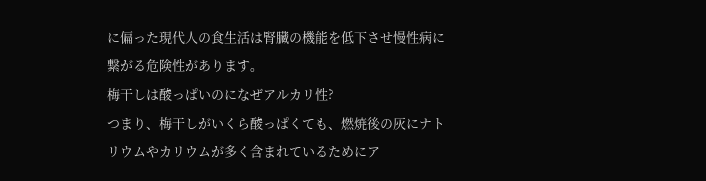に偏った現代人の食生活は腎臓の機能を低下させ慢性病に繋がる危険性があります。
梅干しは酸っぱいのになぜアルカリ性?
つまり、梅干しがいくら酸っぱくても、燃焼後の灰にナトリウムやカリウムが多く含まれているためにア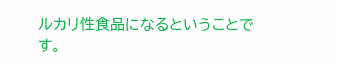ルカリ性食品になるということです。